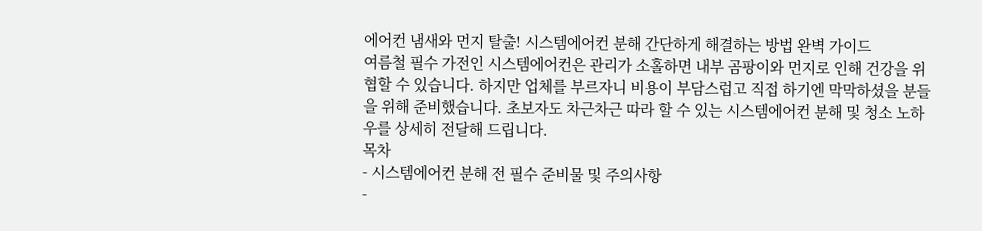에어컨 냄새와 먼지 탈출! 시스템에어컨 분해 간단하게 해결하는 방법 완벽 가이드
여름철 필수 가전인 시스템에어컨은 관리가 소홀하면 내부 곰팡이와 먼지로 인해 건강을 위협할 수 있습니다. 하지만 업체를 부르자니 비용이 부담스럽고 직접 하기엔 막막하셨을 분들을 위해 준비했습니다. 초보자도 차근차근 따라 할 수 있는 시스템에어컨 분해 및 청소 노하우를 상세히 전달해 드립니다.
목차
- 시스템에어컨 분해 전 필수 준비물 및 주의사항
-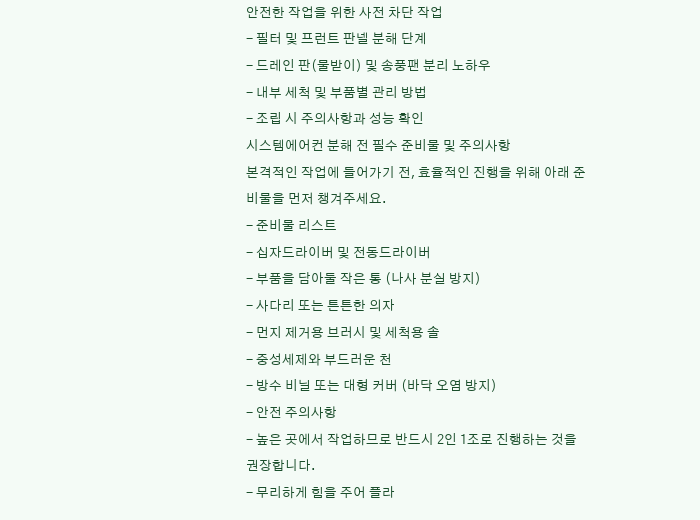안전한 작업을 위한 사전 차단 작업
- 필터 및 프런트 판넬 분해 단계
- 드레인 판(물받이) 및 송풍팬 분리 노하우
- 내부 세척 및 부품별 관리 방법
- 조립 시 주의사항과 성능 확인
시스템에어컨 분해 전 필수 준비물 및 주의사항
본격적인 작업에 들어가기 전, 효율적인 진행을 위해 아래 준비물을 먼저 챙겨주세요.
- 준비물 리스트
- 십자드라이버 및 전동드라이버
- 부품을 담아둘 작은 통 (나사 분실 방지)
- 사다리 또는 튼튼한 의자
- 먼지 제거용 브러시 및 세척용 솔
- 중성세제와 부드러운 천
- 방수 비닐 또는 대형 커버 (바닥 오염 방지)
- 안전 주의사항
- 높은 곳에서 작업하므로 반드시 2인 1조로 진행하는 것을 권장합니다.
- 무리하게 힘을 주어 플라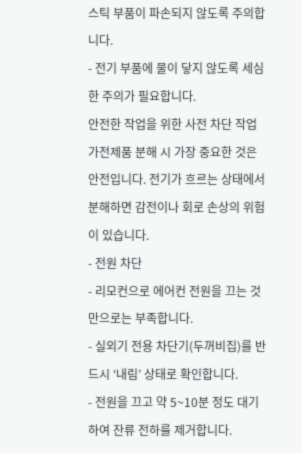스틱 부품이 파손되지 않도록 주의합니다.
- 전기 부품에 물이 닿지 않도록 세심한 주의가 필요합니다.
안전한 작업을 위한 사전 차단 작업
가전제품 분해 시 가장 중요한 것은 안전입니다. 전기가 흐르는 상태에서 분해하면 감전이나 회로 손상의 위험이 있습니다.
- 전원 차단
- 리모컨으로 에어컨 전원을 끄는 것만으로는 부족합니다.
- 실외기 전용 차단기(두꺼비집)를 반드시 ‘내림’ 상태로 확인합니다.
- 전원을 끄고 약 5~10분 정도 대기하여 잔류 전하를 제거합니다.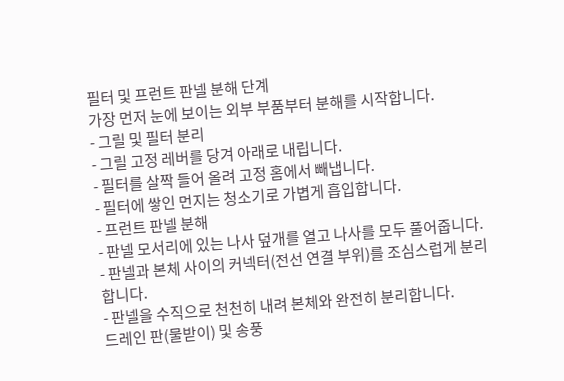필터 및 프런트 판넬 분해 단계
가장 먼저 눈에 보이는 외부 부품부터 분해를 시작합니다.
- 그릴 및 필터 분리
- 그릴 고정 레버를 당겨 아래로 내립니다.
- 필터를 살짝 들어 올려 고정 홈에서 빼냅니다.
- 필터에 쌓인 먼지는 청소기로 가볍게 흡입합니다.
- 프런트 판넬 분해
- 판넬 모서리에 있는 나사 덮개를 열고 나사를 모두 풀어줍니다.
- 판넬과 본체 사이의 커넥터(전선 연결 부위)를 조심스럽게 분리합니다.
- 판넬을 수직으로 천천히 내려 본체와 완전히 분리합니다.
드레인 판(물받이) 및 송풍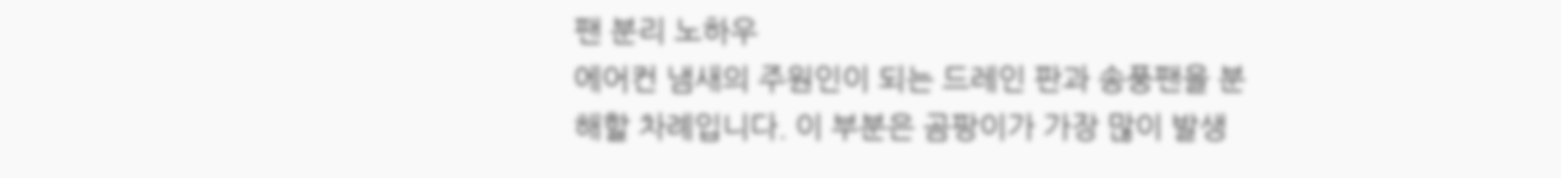팬 분리 노하우
에어컨 냄새의 주원인이 되는 드레인 판과 송풍팬을 분해할 차례입니다. 이 부분은 곰팡이가 가장 많이 발생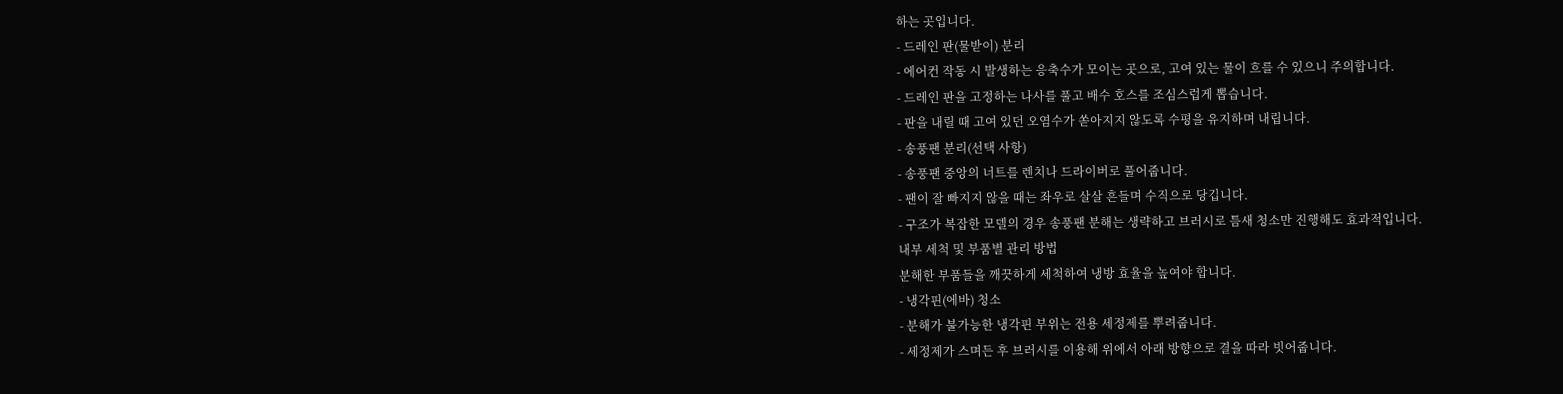하는 곳입니다.
- 드레인 판(물받이) 분리
- 에어컨 작동 시 발생하는 응축수가 모이는 곳으로, 고여 있는 물이 흐를 수 있으니 주의합니다.
- 드레인 판을 고정하는 나사를 풀고 배수 호스를 조심스럽게 뽑습니다.
- 판을 내릴 때 고여 있던 오염수가 쏟아지지 않도록 수평을 유지하며 내립니다.
- 송풍팬 분리(선택 사항)
- 송풍팬 중앙의 너트를 렌치나 드라이버로 풀어줍니다.
- 팬이 잘 빠지지 않을 때는 좌우로 살살 흔들며 수직으로 당깁니다.
- 구조가 복잡한 모델의 경우 송풍팬 분해는 생략하고 브러시로 틈새 청소만 진행해도 효과적입니다.
내부 세척 및 부품별 관리 방법
분해한 부품들을 깨끗하게 세척하여 냉방 효율을 높여야 합니다.
- 냉각핀(에바) 청소
- 분해가 불가능한 냉각핀 부위는 전용 세정제를 뿌려줍니다.
- 세정제가 스며든 후 브러시를 이용해 위에서 아래 방향으로 결을 따라 빗어줍니다.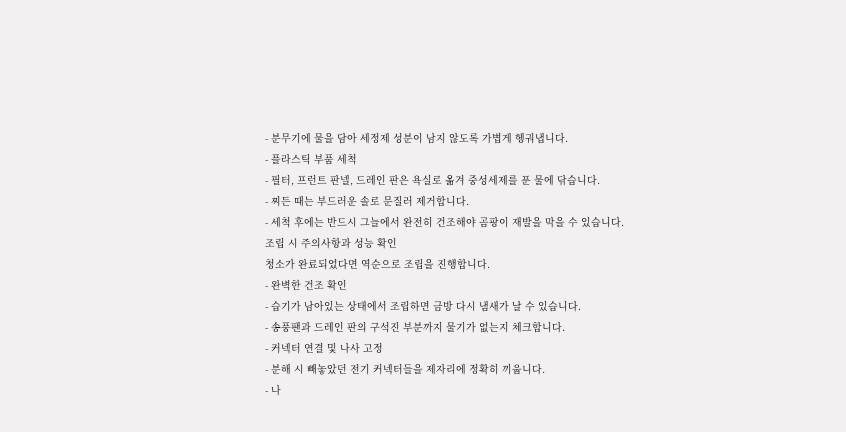- 분무기에 물을 담아 세정제 성분이 남지 않도록 가볍게 헹궈냅니다.
- 플라스틱 부품 세척
- 필터, 프런트 판넬, 드레인 판은 욕실로 옮겨 중성세제를 푼 물에 닦습니다.
- 찌든 때는 부드러운 솔로 문질러 제거합니다.
- 세척 후에는 반드시 그늘에서 완전히 건조해야 곰팡이 재발을 막을 수 있습니다.
조립 시 주의사항과 성능 확인
청소가 완료되었다면 역순으로 조립을 진행합니다.
- 완벽한 건조 확인
- 습기가 남아있는 상태에서 조립하면 금방 다시 냄새가 날 수 있습니다.
- 송풍팬과 드레인 판의 구석진 부분까지 물기가 없는지 체크합니다.
- 커넥터 연결 및 나사 고정
- 분해 시 빼놓았던 전기 커넥터들을 제자리에 정확히 끼웁니다.
- 나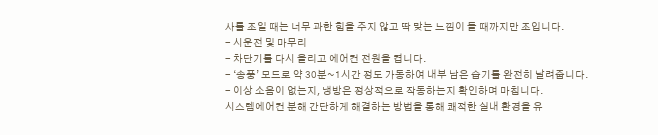사를 조일 때는 너무 과한 힘을 주지 않고 딱 맞는 느낌이 들 때까지만 조입니다.
- 시운전 및 마무리
- 차단기를 다시 올리고 에어컨 전원을 켭니다.
- ‘송풍’ 모드로 약 30분~1시간 정도 가동하여 내부 남은 습기를 완전히 날려줍니다.
- 이상 소음이 없는지, 냉방은 정상적으로 작동하는지 확인하며 마칩니다.
시스템에어컨 분해 간단하게 해결하는 방법을 통해 쾌적한 실내 환경을 유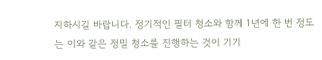지하시길 바랍니다. 정기적인 필터 청소와 함께 1년에 한 번 정도는 이와 같은 정밀 청소를 진행하는 것이 기기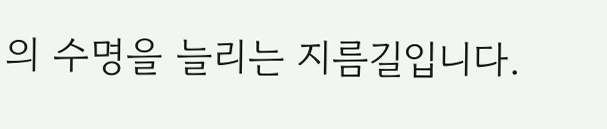의 수명을 늘리는 지름길입니다.